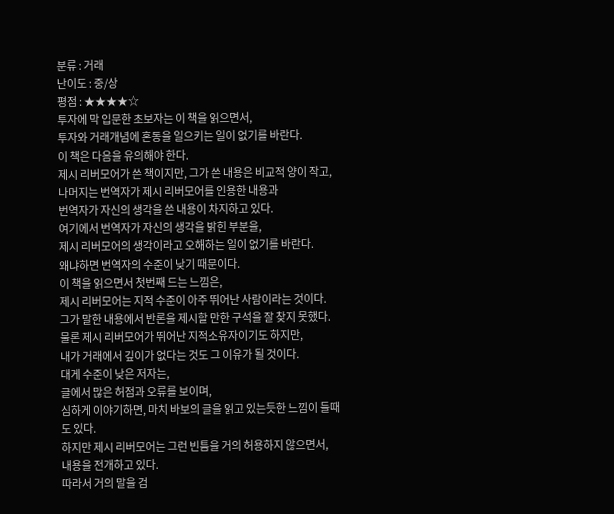분류 : 거래
난이도 : 중/상
평점 : ★★★★☆
투자에 막 입문한 초보자는 이 책을 읽으면서,
투자와 거래개념에 혼동을 일으키는 일이 없기를 바란다.
이 책은 다음을 유의해야 한다.
제시 리버모어가 쓴 책이지만, 그가 쓴 내용은 비교적 양이 작고,
나머지는 번역자가 제시 리버모어를 인용한 내용과
번역자가 자신의 생각을 쓴 내용이 차지하고 있다.
여기에서 번역자가 자신의 생각을 밝힌 부분을,
제시 리버모어의 생각이라고 오해하는 일이 없기를 바란다.
왜냐하면 번역자의 수준이 낮기 때문이다.
이 책을 읽으면서 첫번째 드는 느낌은,
제시 리버모어는 지적 수준이 아주 뛰어난 사람이라는 것이다.
그가 말한 내용에서 반론을 제시할 만한 구석을 잘 찾지 못했다.
물론 제시 리버모어가 뛰어난 지적소유자이기도 하지만,
내가 거래에서 깊이가 없다는 것도 그 이유가 될 것이다.
대게 수준이 낮은 저자는,
글에서 많은 허점과 오류를 보이며,
심하게 이야기하면, 마치 바보의 글을 읽고 있는듯한 느낌이 들때도 있다.
하지만 제시 리버모어는 그런 빈틈을 거의 허용하지 않으면서,
내용을 전개하고 있다.
따라서 거의 말을 검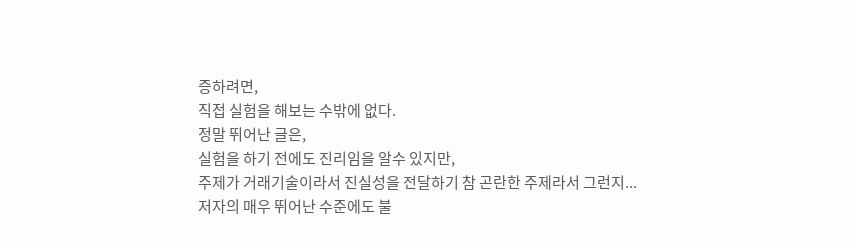증하려면,
직접 실험을 해보는 수밖에 없다.
정말 뛰어난 글은,
실험을 하기 전에도 진리임을 알수 있지만,
주제가 거래기술이라서 진실성을 전달하기 참 곤란한 주제라서 그런지...
저자의 매우 뛰어난 수준에도 불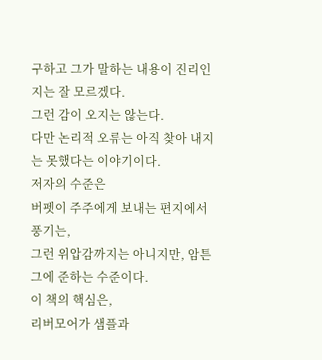구하고 그가 말하는 내용이 진리인지는 잘 모르겠다.
그런 감이 오지는 않는다.
다만 논리적 오류는 아직 찾아 내지는 못했다는 이야기이다.
저자의 수준은
버펫이 주주에게 보내는 편지에서 풍기는,
그런 위압감까지는 아니지만, 암튼 그에 준하는 수준이다.
이 책의 핵심은,
리버모어가 샘플과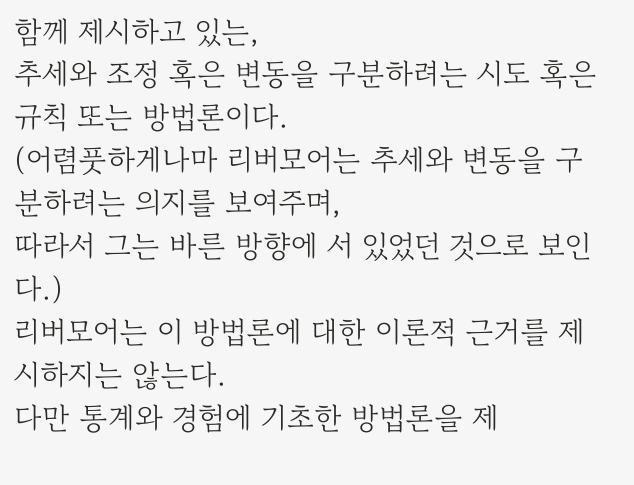함께 제시하고 있는,
추세와 조정 혹은 변동을 구분하려는 시도 혹은 규칙 또는 방법론이다.
(어렴풋하게나마 리버모어는 추세와 변동을 구분하려는 의지를 보여주며,
따라서 그는 바른 방향에 서 있었던 것으로 보인다.)
리버모어는 이 방법론에 대한 이론적 근거를 제시하지는 않는다.
다만 통계와 경험에 기초한 방법론을 제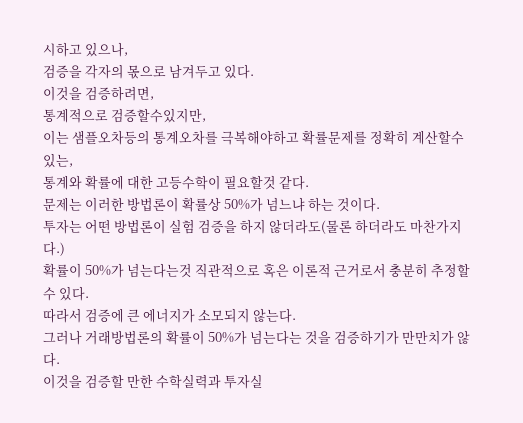시하고 있으나,
검증을 각자의 몫으로 남겨두고 있다.
이것을 검증하려면,
통계적으로 검증할수있지만,
이는 샘플오차등의 통계오차를 극복해야하고 확률문제를 정확히 계산할수 있는,
통계와 확률에 대한 고등수학이 필요할것 같다.
문제는 이러한 방법론이 확률상 50%가 넘느냐 하는 것이다.
투자는 어떤 방법론이 실험 검증을 하지 않더라도(물론 하더라도 마찬가지다.)
확률이 50%가 넘는다는것 직관적으로 혹은 이론적 근거로서 충분히 추정할 수 있다.
따라서 검증에 큰 에너지가 소모되지 않는다.
그러나 거래방법론의 확률이 50%가 넘는다는 것을 검증하기가 만만치가 않다.
이것을 검증할 만한 수학실력과 투자실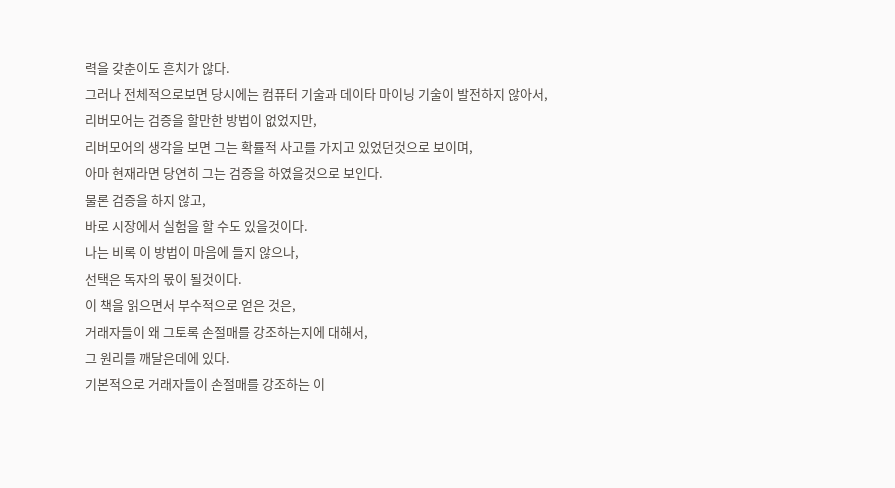력을 갖춘이도 흔치가 않다.
그러나 전체적으로보면 당시에는 컴퓨터 기술과 데이타 마이닝 기술이 발전하지 않아서,
리버모어는 검증을 할만한 방법이 없었지만,
리버모어의 생각을 보면 그는 확률적 사고를 가지고 있었던것으로 보이며,
아마 현재라면 당연히 그는 검증을 하였을것으로 보인다.
물론 검증을 하지 않고,
바로 시장에서 실험을 할 수도 있을것이다.
나는 비록 이 방법이 마음에 들지 않으나,
선택은 독자의 몫이 될것이다.
이 책을 읽으면서 부수적으로 얻은 것은,
거래자들이 왜 그토록 손절매를 강조하는지에 대해서,
그 원리를 깨달은데에 있다.
기본적으로 거래자들이 손절매를 강조하는 이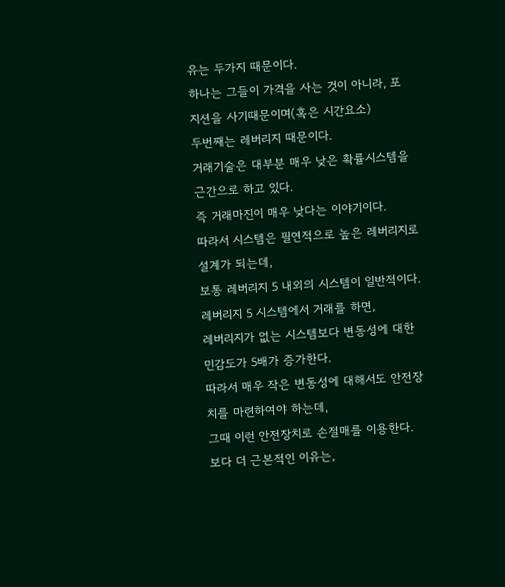유는 두가지 때문이다.
하나는 그들이 가격을 사는 것이 아니라, 포지션을 사기때문이며(혹은 시간요소)
두번째는 레버리지 때문이다.
거래기술은 대부분 매우 낮은 확률시스템을 근간으로 하고 있다.
즉 거래마진이 매우 낮다는 이야기이다.
따라서 시스템은 필연적으로 높은 레버리지로 설계가 되는데,
보통 레버리지 5 내외의 시스템이 일반적이다.
레버리지 5 시스템에서 거래를 하면,
레버리지가 없는 시스템보다 변동성에 대한 민감도가 5배가 증가한다.
따라서 매우 작은 변동성에 대해서도 안전장치를 마련하여야 하는데,
그때 이런 안전장치로 손절매를 이용한다.
보다 더 근본적인 이유는,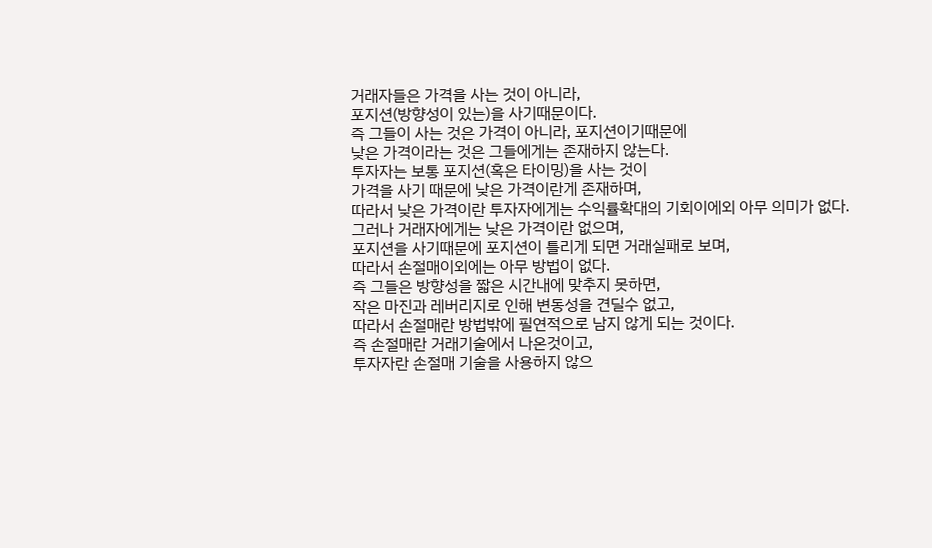거래자들은 가격을 사는 것이 아니라,
포지션(방향성이 있는)을 사기때문이다.
즉 그들이 사는 것은 가격이 아니라, 포지션이기때문에
낮은 가격이라는 것은 그들에게는 존재하지 않는다.
투자자는 보통 포지션(혹은 타이밍)을 사는 것이
가격을 사기 때문에 낮은 가격이란게 존재하며,
따라서 낮은 가격이란 투자자에게는 수익률확대의 기회이에외 아무 의미가 없다.
그러나 거래자에게는 낮은 가격이란 없으며,
포지션을 사기때문에 포지션이 틀리게 되면 거래실패로 보며,
따라서 손절매이외에는 아무 방법이 없다.
즉 그들은 방향성을 짧은 시간내에 맞추지 못하면,
작은 마진과 레버리지로 인해 변동성을 견딜수 없고,
따라서 손절매란 방법밖에 필연적으로 남지 않게 되는 것이다.
즉 손절매란 거래기술에서 나온것이고,
투자자란 손절매 기술을 사용하지 않으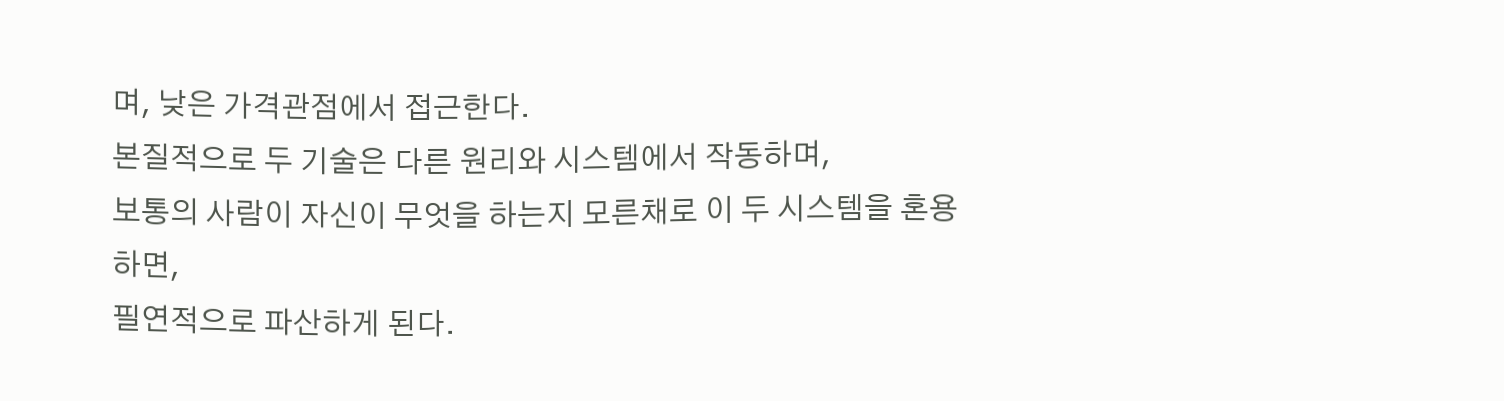며, 낮은 가격관점에서 접근한다.
본질적으로 두 기술은 다른 원리와 시스템에서 작동하며,
보통의 사람이 자신이 무엇을 하는지 모른채로 이 두 시스템을 혼용하면,
필연적으로 파산하게 된다.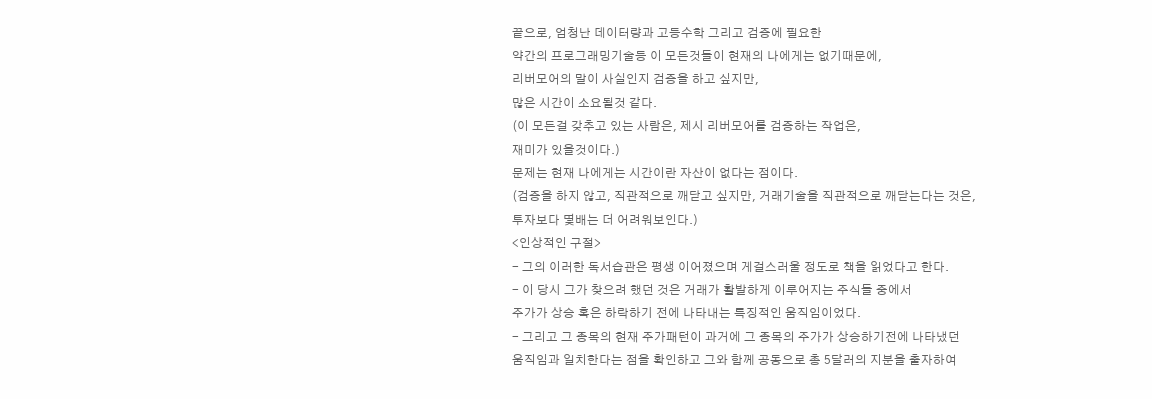끝으로, 엄청난 데이터량과 고등수학 그리고 검증에 필요한
약간의 프로그래밍기술등 이 모든것들이 현재의 나에게는 없기때문에,
리버모어의 말이 사실인지 검증을 하고 싶지만,
많은 시간이 소요될것 같다.
(이 모든걸 갖추고 있는 사람은, 제시 리버모어를 검증하는 작업은,
재미가 있을것이다.)
문제는 현재 나에게는 시간이란 자산이 없다는 점이다.
(검증을 하지 않고, 직관적으로 깨닫고 싶지만, 거래기술을 직관적으로 깨닫는다는 것은,
투자보다 몇배는 더 어려워보인다.)
<인상적인 구절>
- 그의 이러한 독서습관은 평생 이어졌으며 게걸스러울 정도로 책을 읽었다고 한다.
- 이 당시 그가 찾으려 했던 것은 거래가 활발하게 이루어지는 주식들 중에서
주가가 상승 혹은 하락하기 전에 나타내는 특징적인 움직임이었다.
- 그리고 그 종목의 현재 주가패턴이 과거에 그 종목의 주가가 상승하기전에 나타냈던
움직임과 일치한다는 점을 확인하고 그와 함께 공동으로 총 5달러의 지분을 출자하여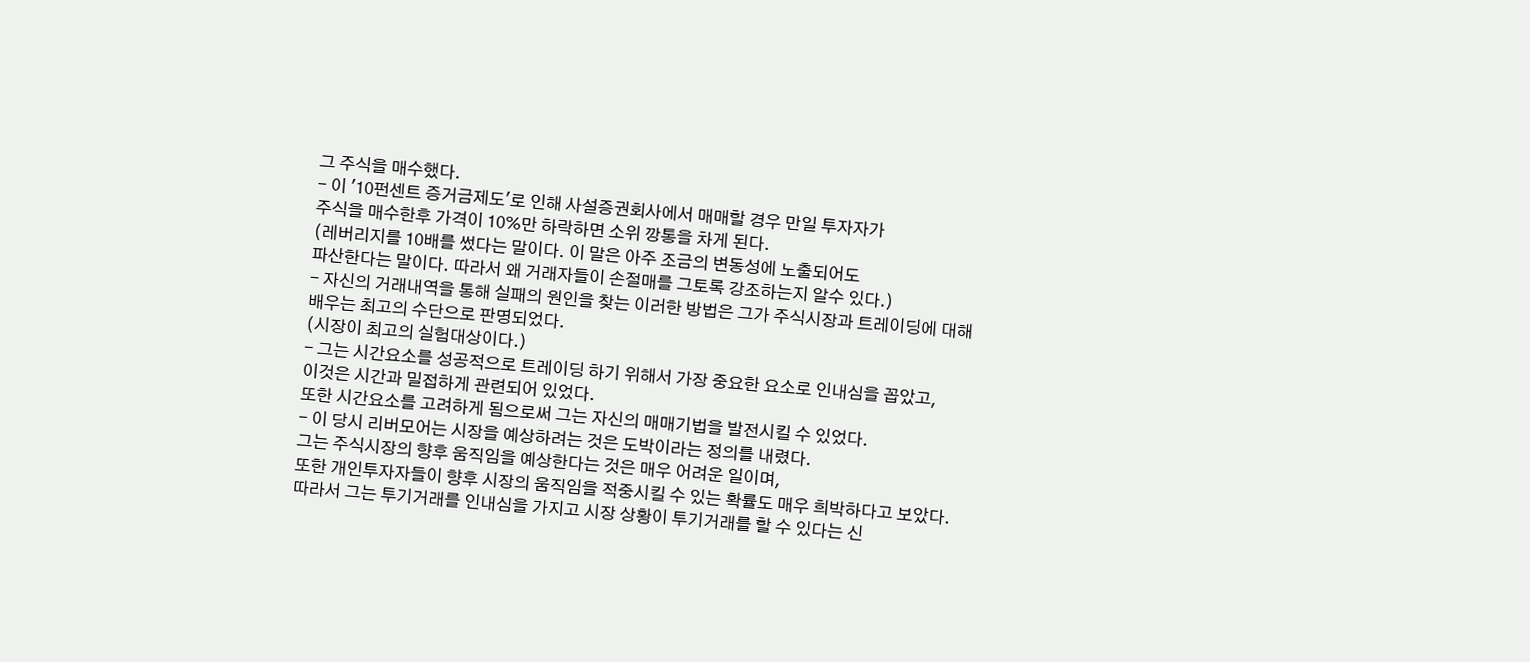그 주식을 매수했다.
- 이 '10펀센트 증거금제도'로 인해 사설증권회사에서 매매할 경우 만일 투자자가
주식을 매수한후 가격이 10%만 하락하면 소위 깡통을 차게 된다.
(레버리지를 10배를 썼다는 말이다. 이 말은 아주 조금의 변동성에 노출되어도
파산한다는 말이다. 따라서 왜 거래자들이 손절매를 그토록 강조하는지 알수 있다.)
- 자신의 거래내역을 통해 실패의 원인을 찾는 이러한 방법은 그가 주식시장과 트레이딩에 대해
배우는 최고의 수단으로 판명되었다.
(시장이 최고의 실험대상이다.)
- 그는 시간요소를 성공적으로 트레이딩 하기 위해서 가장 중요한 요소로 인내심을 꼽았고,
이것은 시간과 밀접하게 관련되어 있었다.
또한 시간요소를 고려하게 됨으로써 그는 자신의 매매기법을 발전시킬 수 있었다.
- 이 당시 리버모어는 시장을 예상하려는 것은 도박이라는 정의를 내렸다.
그는 주식시장의 향후 움직임을 예상한다는 것은 매우 어려운 일이며,
또한 개인투자자들이 향후 시장의 움직임을 적중시킬 수 있는 확률도 매우 희박하다고 보았다.
따라서 그는 투기거래를 인내심을 가지고 시장 상황이 투기거래를 할 수 있다는 신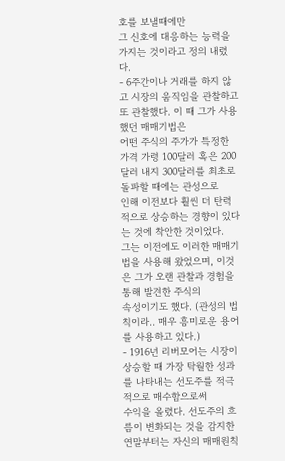호를 보낼때에만
그 신호에 대응하는 능력을 가지는 것이라고 정의 내렸다.
- 6주간이나 거래를 하지 않고 시장의 움직임을 관찰하고 또 관찰했다. 이 때 그가 사용했던 매매기법은
어떤 주식의 주가가 특정한 가격 가령 100달러 혹은 200달러 내지 300달러를 최초로 돌파할 때에는 관성으로
인해 이전보다 훨씬 더 탄력적으로 상승하는 경향이 있다는 것에 착안한 것이었다.
그는 이전에도 이러한 매매기법을 사용해 왔었으며, 이것은 그가 오랜 관찰과 경험을 통해 발견한 주식의
속성이기도 했다. (관성의 법칙이라.. 매우 흥미로운 용어를 사용하고 있다.)
- 1916년 리버모어는 시장이 상승할 때 가장 탁월한 성과를 나타내는 선도주를 적극적으로 매수함으로써
수익을 올렸다. 선도주의 흐름이 변화되는 것을 감지한 연말부터는 자신의 매매원칙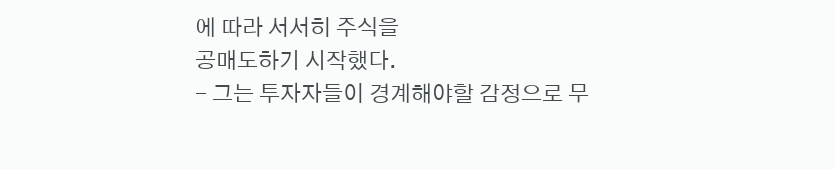에 따라 서서히 주식을
공매도하기 시작했다.
- 그는 투자자들이 경계해야할 감정으로 무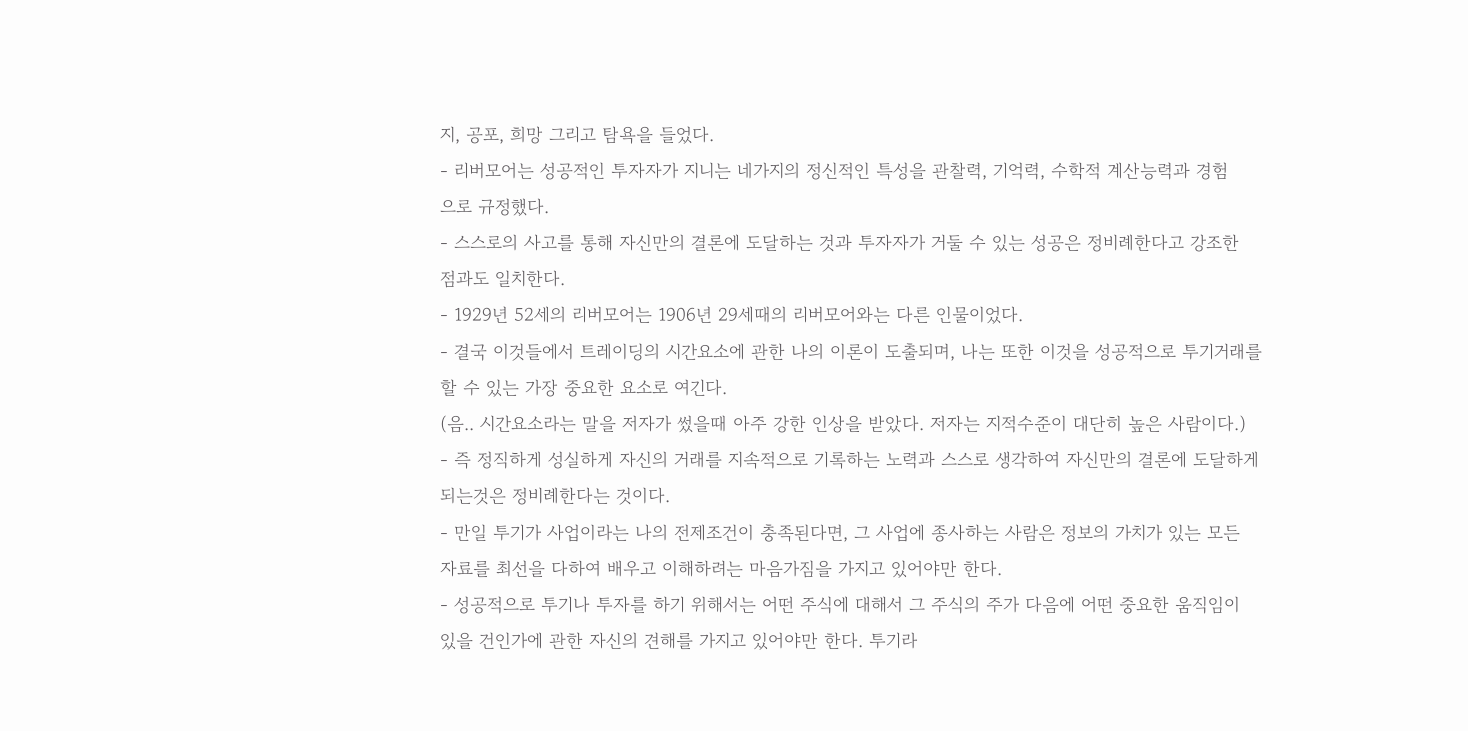지, 공포, 희망 그리고 탐욕을 들었다.
- 리버모어는 성공적인 투자자가 지니는 네가지의 정신적인 특성을 관찰력, 기억력, 수학적 계산능력과 경험
으로 규정했다.
- 스스로의 사고를 통해 자신만의 결론에 도달하는 것과 투자자가 거둘 수 있는 성공은 정비례한다고 강조한
점과도 일치한다.
- 1929년 52세의 리버모어는 1906년 29세때의 리버모어와는 다른 인물이었다.
- 결국 이것들에서 트레이딩의 시간요소에 관한 나의 이론이 도출되며, 나는 또한 이것을 성공적으로 투기거래를
할 수 있는 가장 중요한 요소로 여긴다.
(음.. 시간요소라는 말을 저자가 썼을때 아주 강한 인상을 받았다. 저자는 지적수준이 대단히 높은 사람이다.)
- 즉 정직하게 성실하게 자신의 거래를 지속적으로 기록하는 노력과 스스로 생각하여 자신만의 결론에 도달하게
되는것은 정비례한다는 것이다.
- 만일 투기가 사업이라는 나의 전제조건이 충족된다면, 그 사업에 종사하는 사람은 정보의 가치가 있는 모든
자료를 최선을 다하여 배우고 이해하려는 마음가짐을 가지고 있어야만 한다.
- 성공적으로 투기나 투자를 하기 위해서는 어떤 주식에 대해서 그 주식의 주가 다음에 어떤 중요한 움직임이
있을 건인가에 관한 자신의 견해를 가지고 있어야만 한다. 투기라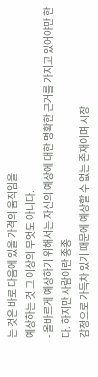는 것은 바로 다음에 있을 가격의 움직임을
예상하는 것 그 이상의 무엇도 아니다.
- 올바르게 예상하기 위해서는 자신의 예상에 대한 명확한 근거를 가지고 있어야만 한다. 하지만 사람이란 종종
감정으로 가득차 있기 때문에 예상할 수 없는 존재이며 시장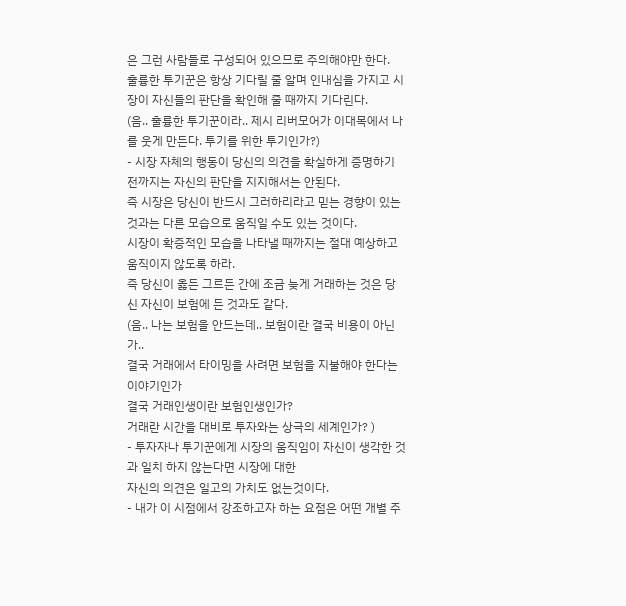은 그런 사람들로 구성되어 있으므로 주의해야만 한다.
훌륭한 투기꾼은 항상 기다릴 줄 알며 인내심을 가지고 시장이 자신들의 판단을 확인해 줄 때까지 기다린다.
(음.. 훌륭한 투기꾼이라.. 제시 리버모어가 이대목에서 나를 웃게 만든다. 투기를 위한 투기인가?)
- 시장 자체의 행동이 당신의 의견을 확실하게 증명하기 전까지는 자신의 판단을 지지해서는 안된다.
즉 시장은 당신이 반드시 그러하리라고 믿는 경향이 있는 것과는 다른 모습으로 움직일 수도 있는 것이다.
시장이 확증적인 모습을 나타낼 때까지는 절대 예상하고 움직이지 않도록 하라.
즉 당신이 옳든 그르든 간에 조금 늦게 거래하는 것은 당신 자신이 보험에 든 것과도 같다.
(음.. 나는 보험을 안드는데.. 보험이란 결국 비용이 아닌가..
결국 거래에서 타이밍을 사려면 보험을 지불해야 한다는 이야기인가
결국 거래인생이란 보험인생인가?
거래란 시간을 대비로 투자와는 상극의 세계인가? )
- 투자자나 투기꾼에게 시장의 움직임이 자신이 생각한 것과 일치 하지 않는다면 시장에 대한
자신의 의견은 일고의 가치도 없는것이다.
- 내가 이 시점에서 강조하고자 하는 요점은 어떤 개별 주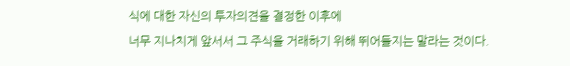식에 대한 자신의 투자의견을 결정한 이후에
너무 지나치게 앞서서 그 주식을 거래하기 위해 뛰어들지는 말라는 것이다.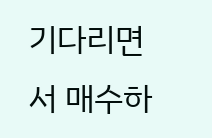기다리면서 매수하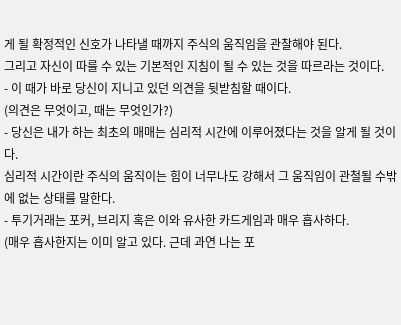게 될 확정적인 신호가 나타낼 때까지 주식의 움직임을 관찰해야 된다.
그리고 자신이 따를 수 있는 기본적인 지침이 될 수 있는 것을 따르라는 것이다.
- 이 때가 바로 당신이 지니고 있던 의견을 뒷받침할 때이다.
(의견은 무엇이고, 때는 무엇인가?)
- 당신은 내가 하는 최초의 매매는 심리적 시간에 이루어졌다는 것을 알게 될 것이다.
심리적 시간이란 주식의 움직이는 힘이 너무나도 강해서 그 움직임이 관철될 수밖에 없는 상태를 말한다.
- 투기거래는 포커, 브리지 혹은 이와 유사한 카드게임과 매우 흡사하다.
(매우 흡사한지는 이미 알고 있다. 근데 과연 나는 포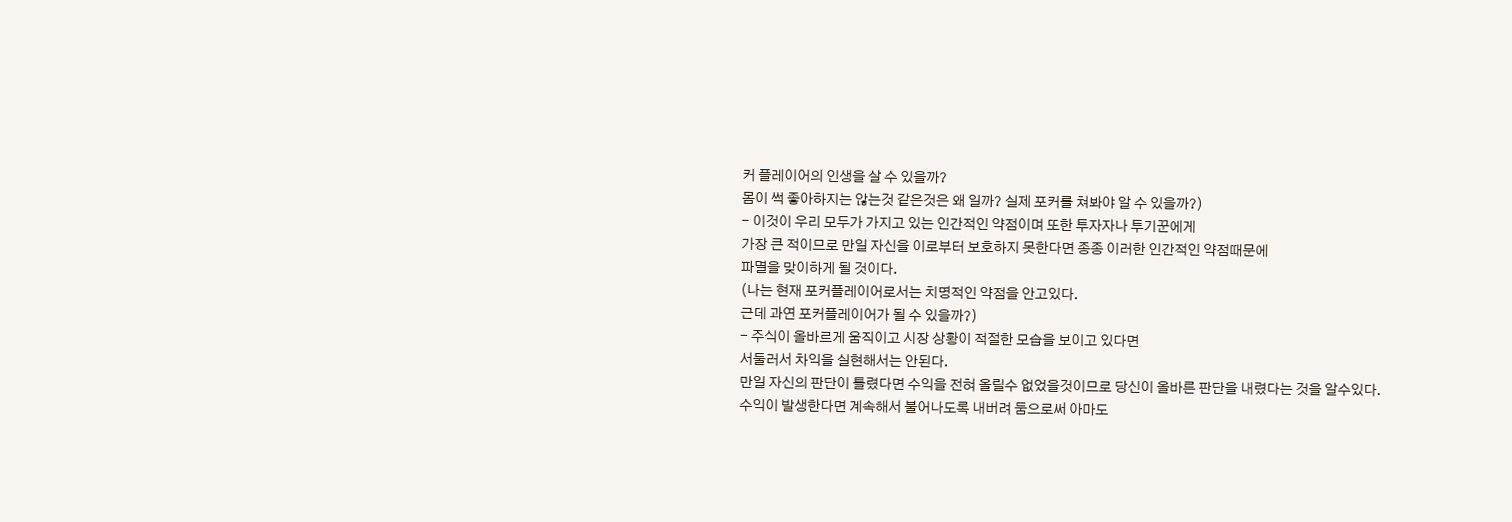커 플레이어의 인생을 살 수 있을까?
몸이 썩 좋아하지는 않는것 같은것은 왜 일까? 실제 포커를 쳐봐야 알 수 있을까?)
- 이것이 우리 모두가 가지고 있는 인간적인 약점이며 또한 투자자나 투기꾼에게
가장 큰 적이므로 만일 자신을 이로부터 보호하지 못한다면 종종 이러한 인간적인 약점때문에
파멸을 맞이하게 될 것이다.
(나는 현재 포커플레이어로서는 치명적인 약점을 안고있다.
근데 과연 포커플레이어가 될 수 있을까?)
- 주식이 올바르게 움직이고 시장 상황이 적절한 모습을 보이고 있다면
서둘러서 차익을 실현해서는 안된다.
만일 자신의 판단이 틀렸다면 수익을 전혀 올릴수 없었을것이므로 당신이 올바른 판단을 내렸다는 것을 알수있다.
수익이 발생한다면 계속해서 불어나도록 내버려 둠으로써 아마도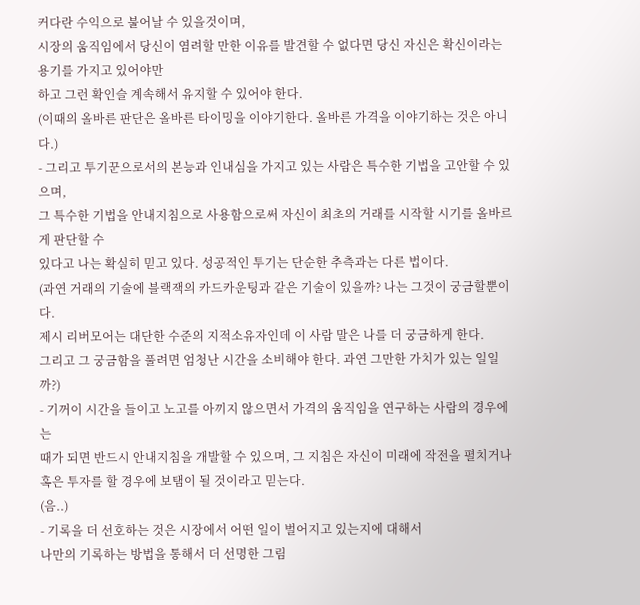커다란 수익으로 불어날 수 있을것이며,
시장의 움직임에서 당신이 염려할 만한 이유를 발견할 수 없다면 당신 자신은 확신이라는 용기를 가지고 있어야만
하고 그런 확인슬 계속해서 유지할 수 있어야 한다.
(이때의 올바른 판단은 올바른 타이밍을 이야기한다. 올바른 가격을 이야기하는 것은 아니다.)
- 그리고 투기꾼으로서의 본능과 인내심을 가지고 있는 사람은 특수한 기법을 고안할 수 있으며,
그 특수한 기법을 안내지침으로 사용함으로써 자신이 최초의 거래를 시작할 시기를 올바르게 판단할 수
있다고 나는 확실히 믿고 있다. 성공적인 투기는 단순한 추측과는 다른 법이다.
(과연 거래의 기술에 블랙잭의 카드카운팅과 같은 기술이 있을까? 나는 그것이 궁금할뿐이다.
제시 리버모어는 대단한 수준의 지적소유자인데 이 사람 말은 나를 더 궁금하게 한다.
그리고 그 궁금함을 풀려면 엄청난 시간을 소비해야 한다. 과연 그만한 가치가 있는 일일까?)
- 기꺼이 시간을 들이고 노고를 아끼지 않으면서 가격의 움직임을 연구하는 사람의 경우에는
때가 되면 반드시 안내지침을 개발할 수 있으며, 그 지침은 자신이 미래에 작전을 펼치거나
혹은 투자를 할 경우에 보탬이 될 것이라고 믿는다.
(음..)
- 기록을 더 선호하는 것은 시장에서 어떤 일이 벌어지고 있는지에 대해서
나만의 기록하는 방법을 통해서 더 선명한 그림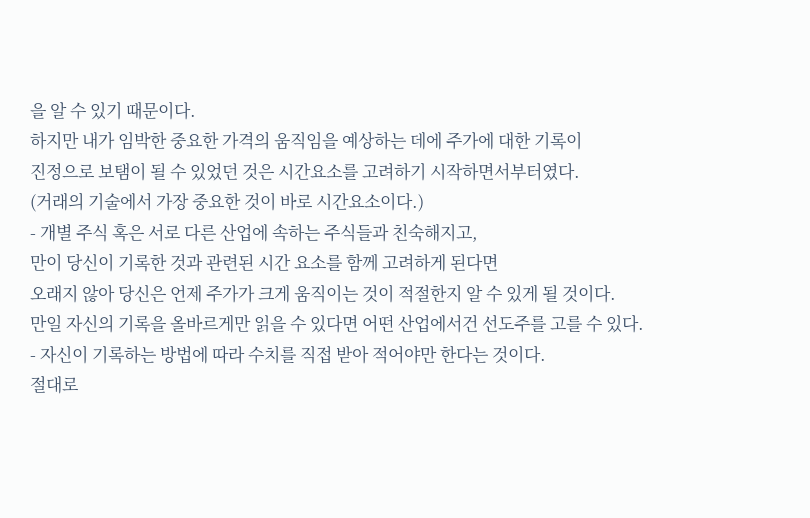을 알 수 있기 때문이다.
하지만 내가 임박한 중요한 가격의 움직임을 예상하는 데에 주가에 대한 기록이
진정으로 보탬이 될 수 있었던 것은 시간요소를 고려하기 시작하면서부터였다.
(거래의 기술에서 가장 중요한 것이 바로 시간요소이다.)
- 개별 주식 혹은 서로 다른 산업에 속하는 주식들과 친숙해지고,
만이 당신이 기록한 것과 관련된 시간 요소를 함께 고려하게 된다면
오래지 않아 당신은 언제 주가가 크게 움직이는 것이 적절한지 알 수 있게 될 것이다.
만일 자신의 기록을 올바르게만 읽을 수 있다면 어떤 산업에서건 선도주를 고를 수 있다.
- 자신이 기록하는 방법에 따라 수치를 직접 받아 적어야만 한다는 것이다.
절대로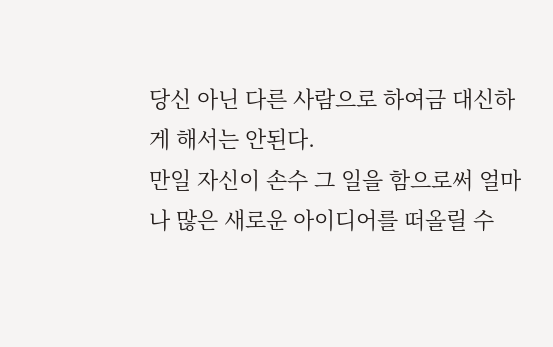당신 아닌 다른 사람으로 하여금 대신하게 해서는 안된다.
만일 자신이 손수 그 일을 함으로써 얼마나 많은 새로운 아이디어를 떠올릴 수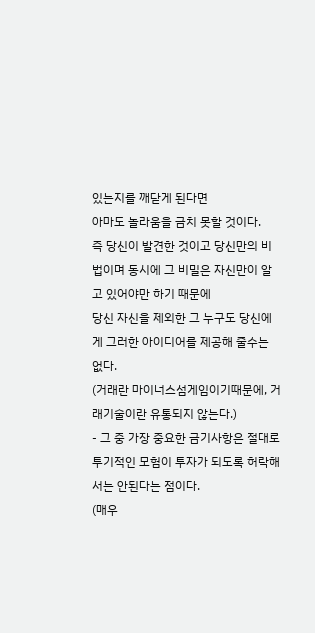있는지를 깨닫게 된다면
아마도 놀라움을 금치 못할 것이다.
즉 당신이 발견한 것이고 당신만의 비법이며 동시에 그 비밀은 자신만이 알고 있어야만 하기 때문에
당신 자신을 제외한 그 누구도 당신에게 그러한 아이디어를 제공해 줄수는 없다.
(거래란 마이너스섬게임이기때문에, 거래기술이란 유통되지 않는다.)
- 그 중 가장 중요한 금기사항은 절대로 투기적인 모험이 투자가 되도록 허락해서는 안된다는 점이다.
(매우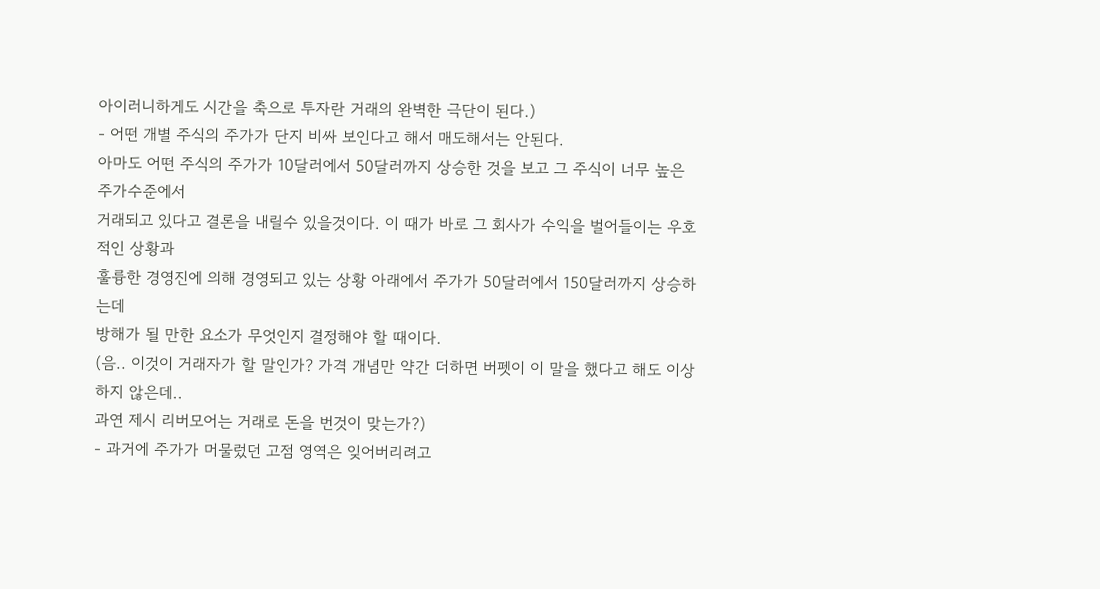아이러니하게도 시간을 축으로 투자란 거래의 완벽한 극단이 된다.)
- 어떤 개별 주식의 주가가 단지 비싸 보인다고 해서 매도해서는 안된다.
아마도 어떤 주식의 주가가 10달러에서 50달러까지 상승한 것을 보고 그 주식이 너무 높은 주가수준에서
거래되고 있다고 결론을 내릴수 있을것이다. 이 때가 바로 그 회사가 수익을 벌어들이는 우호적인 상황과
훌륭한 경영진에 의해 경영되고 있는 상황 아래에서 주가가 50달러에서 150달러까지 상승하는데
방해가 될 만한 요소가 무엇인지 결정해야 할 때이다.
(음.. 이것이 거래자가 할 말인가? 가격 개념만 약간 더하면 버펫이 이 말을 했다고 해도 이상하지 않은데..
과연 제시 리버모어는 거래로 돈을 번것이 맞는가?)
- 과거에 주가가 머물렀던 고점 영역은 잊어버리려고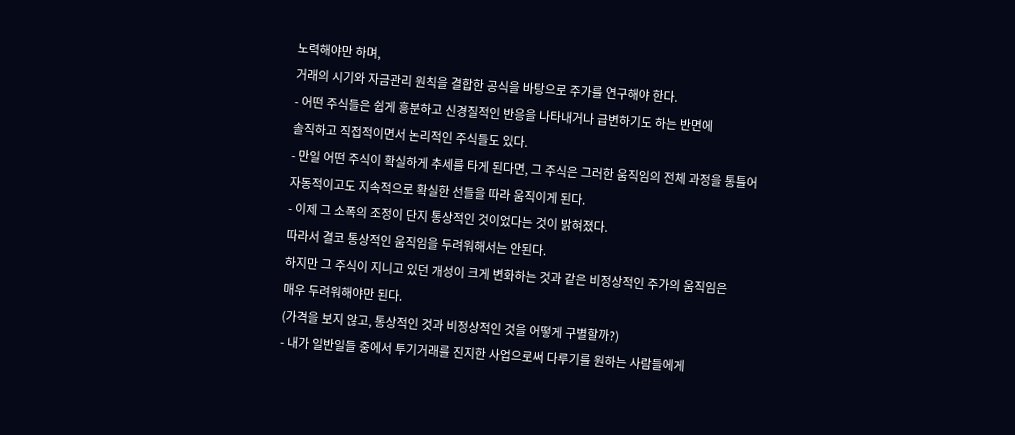노력해야만 하며,
거래의 시기와 자금관리 원칙을 결합한 공식을 바탕으로 주가를 연구해야 한다.
- 어떤 주식들은 쉽게 흥분하고 신경질적인 반응을 나타내거나 급변하기도 하는 반면에
솔직하고 직접적이면서 논리적인 주식들도 있다.
- 만일 어떤 주식이 확실하게 추세를 타게 된다면, 그 주식은 그러한 움직임의 전체 과정을 통틀어
자동적이고도 지속적으로 확실한 선들을 따라 움직이게 된다.
- 이제 그 소폭의 조정이 단지 통상적인 것이었다는 것이 밝혀졌다.
따라서 결코 통상적인 움직임을 두려워해서는 안된다.
하지만 그 주식이 지니고 있던 개성이 크게 변화하는 것과 같은 비정상적인 주가의 움직임은
매우 두려워해야만 된다.
(가격을 보지 않고, 통상적인 것과 비정상적인 것을 어떻게 구별할까?)
- 내가 일반일들 중에서 투기거래를 진지한 사업으로써 다루기를 원하는 사람들에게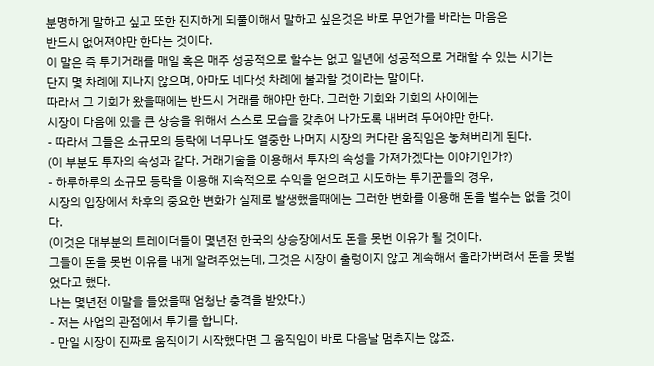분명하게 말하고 싶고 또한 진지하게 되풀이해서 말하고 싶은것은 바로 무언가를 바라는 마음은
반드시 없어져야만 한다는 것이다.
이 말은 즉 투기거래를 매일 혹은 매주 성공적으로 할수는 없고 일년에 성공적으로 거래할 수 있는 시기는
단지 몇 차례에 지나지 않으며, 아마도 네다섯 차례에 불과할 것이라는 말이다.
따라서 그 기회가 왔을때에는 반드시 거래를 해야만 한다. 그러한 기회와 기회의 사이에는
시장이 다음에 있을 큰 상승을 위해서 스스로 모습을 갖추어 나가도록 내버려 두어야만 한다.
- 따라서 그들은 소규모의 등락에 너무나도 열중한 나머지 시장의 커다란 움직임은 놓쳐버리게 된다.
(이 부분도 투자의 속성과 같다. 거래기술을 이용해서 투자의 속성을 가져가겠다는 이야기인가?)
- 하루하루의 소규모 등락을 이용해 지속적으로 수익을 얻으려고 시도하는 투기꾼들의 경우,
시장의 입장에서 차후의 중요한 변화가 실제로 발생했을때에는 그러한 변화를 이용해 돈을 벌수는 없을 것이다.
(이것은 대부분의 트레이더들이 몇년전 한국의 상승장에서도 돈을 못번 이유가 될 것이다.
그들이 돈을 못번 이유를 내게 알려주었는데, 그것은 시장이 출렁이지 않고 계속해서 올라가버려서 돈을 못벌었다고 했다.
나는 몇년전 이말을 들었을때 엄청난 충격을 받았다.)
- 저는 사업의 관점에서 투기를 합니다.
- 만일 시장이 진짜로 움직이기 시작했다면 그 움직임이 바로 다음날 멈추지는 않죠.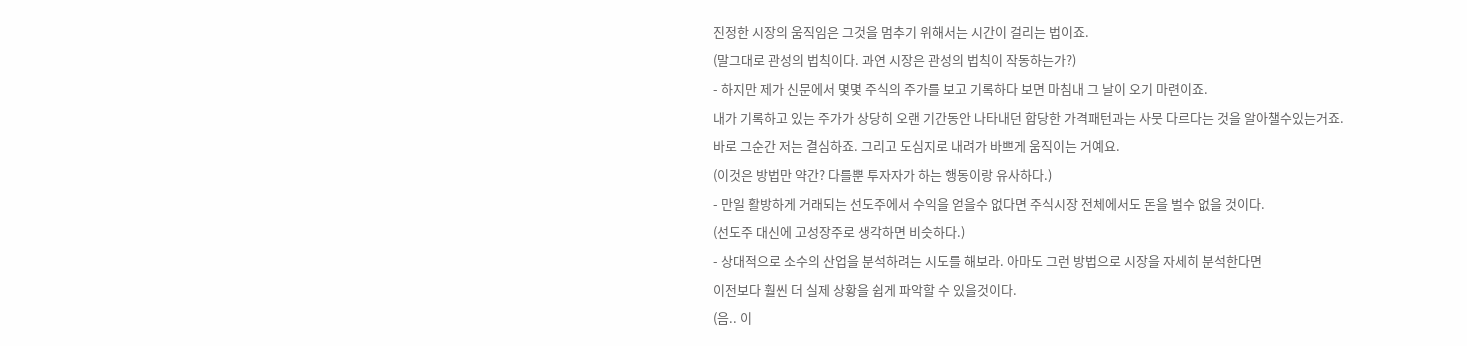진정한 시장의 움직임은 그것을 멈추기 위해서는 시간이 걸리는 법이죠.
(말그대로 관성의 법칙이다. 과연 시장은 관성의 법칙이 작동하는가?)
- 하지만 제가 신문에서 몇몇 주식의 주가를 보고 기록하다 보면 마침내 그 날이 오기 마련이죠.
내가 기록하고 있는 주가가 상당히 오랜 기간동안 나타내던 합당한 가격패턴과는 사뭇 다르다는 것을 알아챌수있는거죠.
바로 그순간 저는 결심하죠. 그리고 도심지로 내려가 바쁘게 움직이는 거예요.
(이것은 방법만 약간? 다를뿐 투자자가 하는 행동이랑 유사하다.)
- 만일 활방하게 거래되는 선도주에서 수익을 얻을수 없다면 주식시장 전체에서도 돈을 벌수 없을 것이다.
(선도주 대신에 고성장주로 생각하면 비슷하다.)
- 상대적으로 소수의 산업을 분석하려는 시도를 해보라. 아마도 그런 방법으로 시장을 자세히 분석한다면
이전보다 훨씬 더 실제 상황을 쉽게 파악할 수 있을것이다.
(음.. 이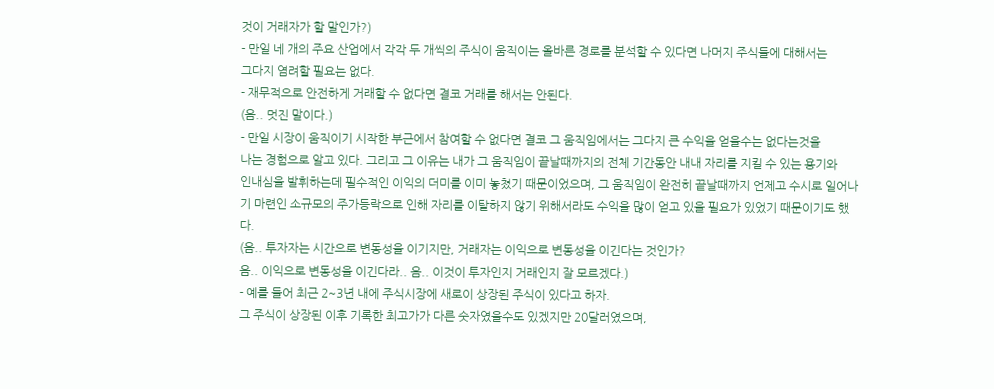것이 거래자가 할 말인가?)
- 만일 네 개의 주요 산업에서 각각 두 개씩의 주식이 움직이는 올바른 경로를 분석할 수 있다면 나머지 주식들에 대해서는
그다지 염려할 필요는 없다.
- 재무적으로 안전하게 거래할 수 없다면 결코 거래를 해서는 안된다.
(음.. 멋진 말이다.)
- 만일 시장이 움직이기 시작한 부근에서 참여할 수 없다면 결코 그 움직임에서는 그다지 큰 수익을 얻을수는 없다는것을
나는 경험으로 알고 있다. 그리고 그 이유는 내가 그 움직임이 끝날때까지의 전체 기간동안 내내 자리를 지킬 수 있는 용기와
인내심을 발휘하는데 필수적인 이익의 더미를 이미 놓쳤기 때문이었으며, 그 움직임이 완전히 끝날때까지 언제고 수시로 일어나기 마련인 소규모의 주가등락으로 인해 자리를 이탈하지 않기 위해서라도 수익을 많이 얻고 있을 필요가 있었기 때문이기도 했다.
(음.. 투자자는 시간으로 변동성을 이기지만, 거래자는 이익으로 변동성을 이긴다는 것인가?
음.. 이익으로 변동성을 이긴다라.. 음.. 이것이 투자인지 거래인지 잘 모르겠다.)
- 예를 들어 최근 2~3년 내에 주식시장에 새로이 상장된 주식이 있다고 하자.
그 주식이 상장된 이후 기록한 최고가가 다른 숫자였을수도 있겠지만 20달러였으며,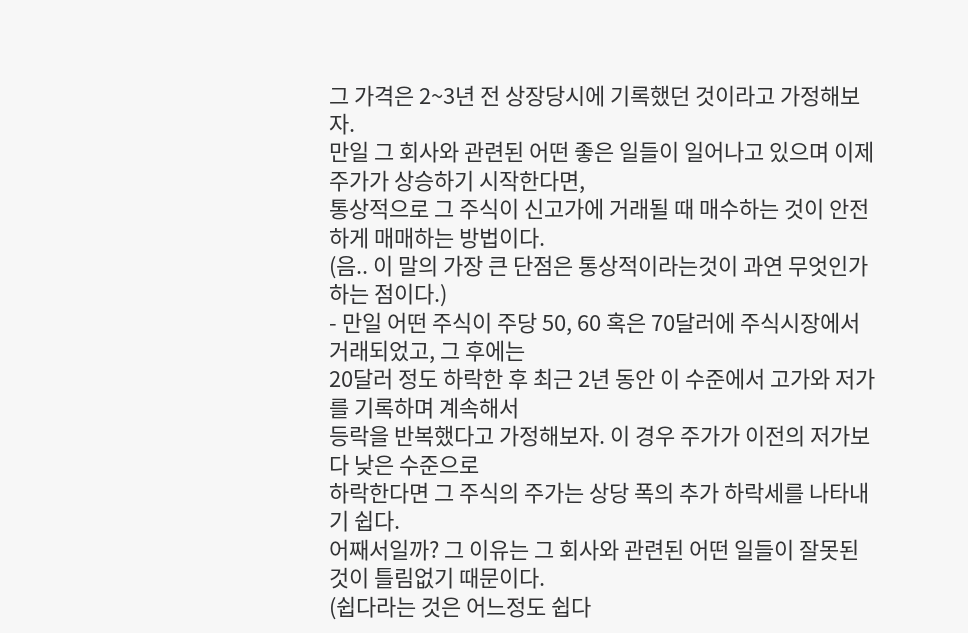그 가격은 2~3년 전 상장당시에 기록했던 것이라고 가정해보자.
만일 그 회사와 관련된 어떤 좋은 일들이 일어나고 있으며 이제 주가가 상승하기 시작한다면,
통상적으로 그 주식이 신고가에 거래될 때 매수하는 것이 안전하게 매매하는 방법이다.
(음.. 이 말의 가장 큰 단점은 통상적이라는것이 과연 무엇인가 하는 점이다.)
- 만일 어떤 주식이 주당 50, 60 혹은 70달러에 주식시장에서 거래되었고, 그 후에는
20달러 정도 하락한 후 최근 2년 동안 이 수준에서 고가와 저가를 기록하며 계속해서
등락을 반복했다고 가정해보자. 이 경우 주가가 이전의 저가보다 낮은 수준으로
하락한다면 그 주식의 주가는 상당 폭의 추가 하락세를 나타내기 쉽다.
어째서일까? 그 이유는 그 회사와 관련된 어떤 일들이 잘못된 것이 틀림없기 때문이다.
(쉽다라는 것은 어느정도 쉽다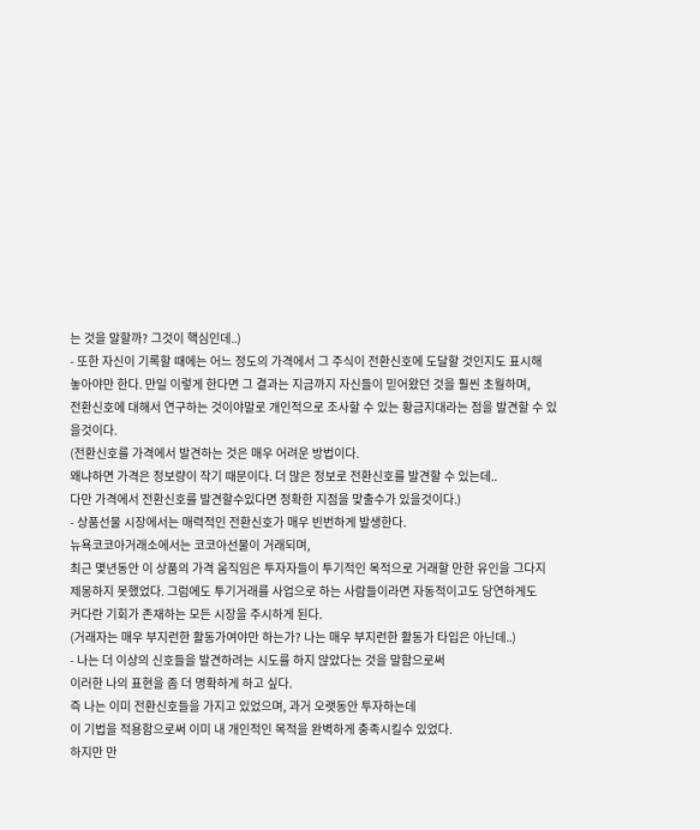는 것을 말할까? 그것이 핵심인데..)
- 또한 자신이 기록할 때에는 어느 정도의 가격에서 그 주식이 전환신호에 도달할 것인지도 표시해
놓아야만 한다. 만일 이렇게 한다면 그 결과는 지금까지 자신들이 믿어왔던 것을 훨씬 초월하며,
전환신호에 대해서 연구하는 것이야말로 개인적으로 조사할 수 있는 황금지대라는 점을 발견할 수 있을것이다.
(전환신호를 가격에서 발견하는 것은 매우 어려운 방법이다.
왜냐하면 가격은 정보량이 작기 때문이다. 더 많은 정보로 전환신호를 발견할 수 있는데..
다만 가격에서 전환신호를 발견할수있다면 정확한 지점을 맞출수가 있을것이다.)
- 상품선물 시장에서는 매력적인 전환신호가 매우 빈번하게 발생한다.
뉴욕코코아거래소에서는 코코아선물이 거래되며,
최근 몇년동안 이 상품의 가격 움직임은 투자자들이 투기적인 목적으로 거래할 만한 유인을 그다지
제몽하지 못했었다. 그럼에도 투기거래를 사업으로 하는 사람들이라면 자동적이고도 당연하게도
커다란 기회가 존재하는 모든 시장을 주시하게 된다.
(거래자는 매우 부지런한 활동가여야만 하는가? 나는 매우 부지런한 활동가 타입은 아닌데..)
- 나는 더 이상의 신호들을 발견하려는 시도를 하지 않았다는 것을 말함으로써
이러한 나의 표현을 좀 더 명확하게 하고 싶다.
즉 나는 이미 전환신호들을 가지고 있었으며, 과거 오랫동안 투자하는데
이 기법을 적용함으로써 이미 내 개인적인 목적을 완벽하게 충족시킬수 있었다.
하지만 만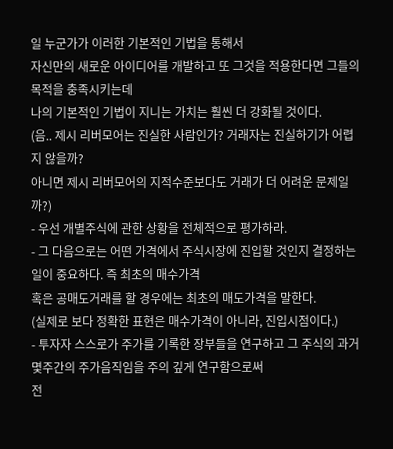일 누군가가 이러한 기본적인 기법을 통해서
자신만의 새로운 아이디어를 개발하고 또 그것을 적용한다면 그들의 목적을 충족시키는데
나의 기본적인 기법이 지니는 가치는 훨씬 더 강화될 것이다.
(음.. 제시 리버모어는 진실한 사람인가? 거래자는 진실하기가 어렵지 않을까?
아니면 제시 리버모어의 지적수준보다도 거래가 더 어려운 문제일까?)
- 우선 개별주식에 관한 상황을 전체적으로 평가하라.
- 그 다음으로는 어떤 가격에서 주식시장에 진입할 것인지 결정하는 일이 중요하다. 즉 최초의 매수가격
혹은 공매도거래를 할 경우에는 최초의 매도가격을 말한다.
(실제로 보다 정확한 표현은 매수가격이 아니라, 진입시점이다.)
- 투자자 스스로가 주가를 기록한 장부들을 연구하고 그 주식의 과거 몇주간의 주가음직임을 주의 깊게 연구함으로써
전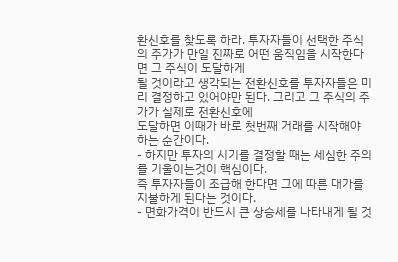환신호를 찾도록 하라. 투자자들이 선택한 주식의 주가가 만일 진짜로 어떤 움직임을 시작한다면 그 주식이 도달하게
될 것이라고 생각되는 전환신호를 투자자들은 미리 결정하고 있어야만 된다. 그리고 그 주식의 주가가 실제로 전환신호에
도달하면 이때가 바로 첫번째 거래를 시작해야 하는 순간이다.
- 하지만 투자의 시기를 결정할 때는 세심한 주의를 기울이는것이 핵심이다.
즉 투자자들이 조급해 한다면 그에 따른 대가를 지불하게 된다는 것이다.
- 면화가격이 반드시 큰 상승세를 나타내게 될 것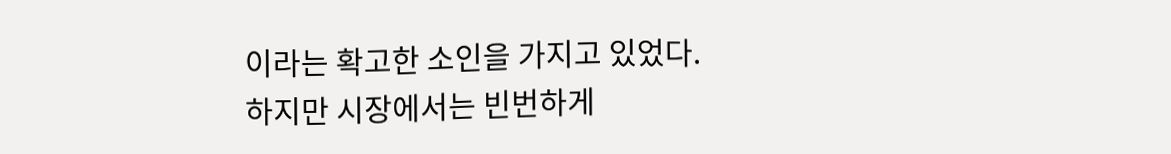이라는 확고한 소인을 가지고 있었다.
하지만 시장에서는 빈번하게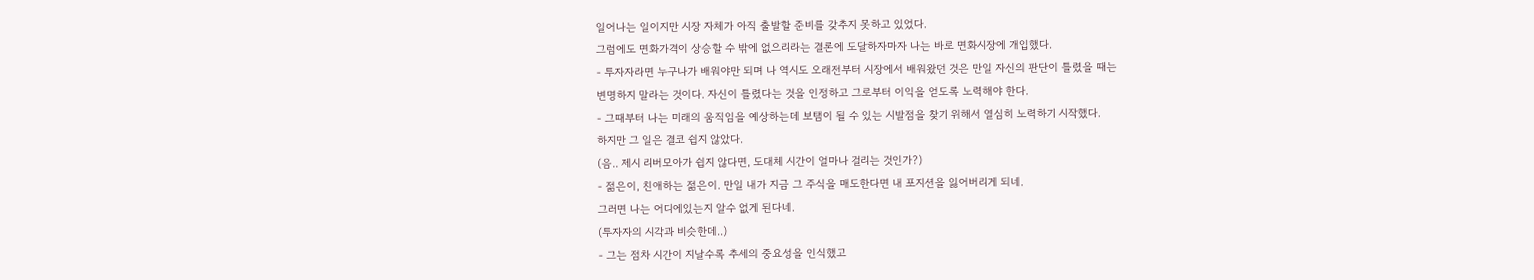일어나는 일이지만 시장 자체가 아직 출발할 준비를 갖추지 못하고 있었다.
그럼에도 면화가격이 상승할 수 밖에 없으리라는 결론에 도달하자마자 나는 바로 면화시장에 개입했다.
- 투자자라면 누구나가 배워야만 되며 나 역시도 오래전부터 시장에서 배워왔던 것은 만일 자신의 판단이 틀렸을 때는
변명하지 말라는 것이다. 자신이 틀렸다는 것을 인정하고 그로부터 이익을 얻도록 노력해야 한다.
- 그때부터 나는 미래의 움직임을 예상하는데 보탬이 될 수 있는 시발점을 찾기 위해서 열심히 노력하기 시작했다.
하지만 그 일은 결코 쉽지 않았다.
(음.. 제시 리버모아가 쉽지 않다면, 도대체 시간이 얼마나 걸리는 것인가?)
- 젊은이, 친애하는 젊은이. 만일 내가 지금 그 주식을 매도한다면 내 포지션을 잃어버리게 되네.
그러면 나는 어디에있는지 알수 없게 된다네.
(투자자의 시각과 비슷한데..)
- 그는 점차 시간이 지날수록 추세의 중요성을 인식했고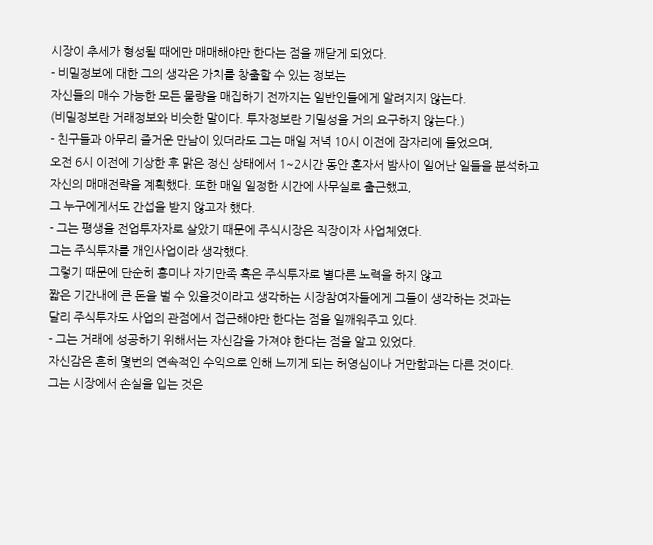시장이 추세가 형성될 때에만 매매해야만 한다는 점을 깨닫게 되었다.
- 비밀정보에 대한 그의 생각은 가치를 창출할 수 있는 정보는
자신들의 매수 가능한 모든 물량을 매집하기 전까지는 일반인들에게 알려지지 않는다.
(비밀정보란 거래정보와 비슷한 말이다. 투자정보란 기밀성을 거의 요구하지 않는다.)
- 친구들과 아무리 즐거운 만남이 있더라도 그는 매일 저녁 10시 이전에 잠자리에 들었으며,
오전 6시 이전에 기상한 후 맑은 정신 상태에서 1~2시간 동안 혼자서 밤사이 일어난 일들을 분석하고
자신의 매매전략을 계획했다. 또한 매일 일정한 시간에 사무실로 출근했고,
그 누구에게서도 간섭을 받지 않고자 했다.
- 그는 평생을 전업투자자로 살았기 때문에 주식시장은 직장이자 사업체였다.
그는 주식투자를 개인사업이라 생각했다.
그렇기 때문에 단순히 흥미나 자기만족 혹은 주식투자로 별다른 노력을 하지 않고
짧은 기간내에 큰 돈을 벌 수 있을것이라고 생각하는 시장참여자들에게 그들이 생각하는 것과는
달리 주식투자도 사업의 관점에서 접근해야만 한다는 점을 일깨워주고 있다.
- 그는 거래에 성공하기 위해서는 자신감을 가져야 한다는 점을 알고 있었다.
자신감은 흔히 몇번의 연속적인 수익으로 인해 느끼게 되는 허영심이나 거만함과는 다른 것이다.
그는 시장에서 손실을 입는 것은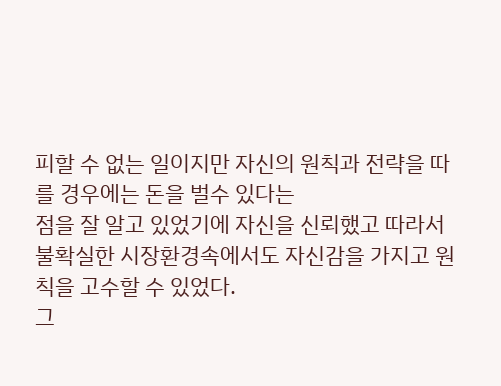피할 수 없는 일이지만 자신의 원칙과 전략을 따를 경우에는 돈을 벌수 있다는
점을 잘 알고 있었기에 자신을 신뢰했고 따라서 불확실한 시장환경속에서도 자신감을 가지고 원칙을 고수할 수 있었다.
그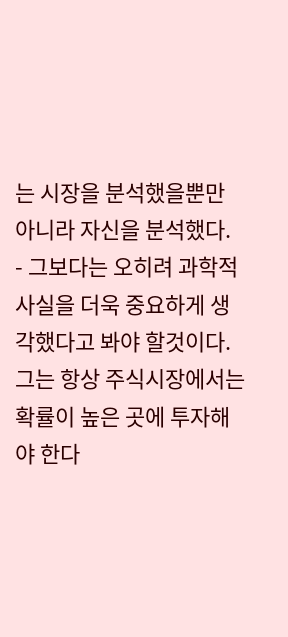는 시장을 분석했을뿐만 아니라 자신을 분석했다.
- 그보다는 오히려 과학적 사실을 더욱 중요하게 생각했다고 봐야 할것이다.
그는 항상 주식시장에서는 확률이 높은 곳에 투자해야 한다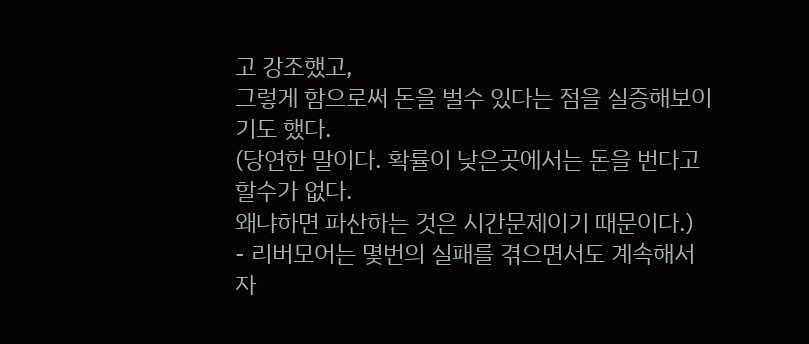고 강조했고,
그렇게 함으로써 돈을 벌수 있다는 점을 실증해보이기도 했다.
(당연한 말이다. 확률이 낮은곳에서는 돈을 번다고 할수가 없다.
왜냐하면 파산하는 것은 시간문제이기 때문이다.)
- 리버모어는 몇번의 실패를 겪으면서도 계속해서 자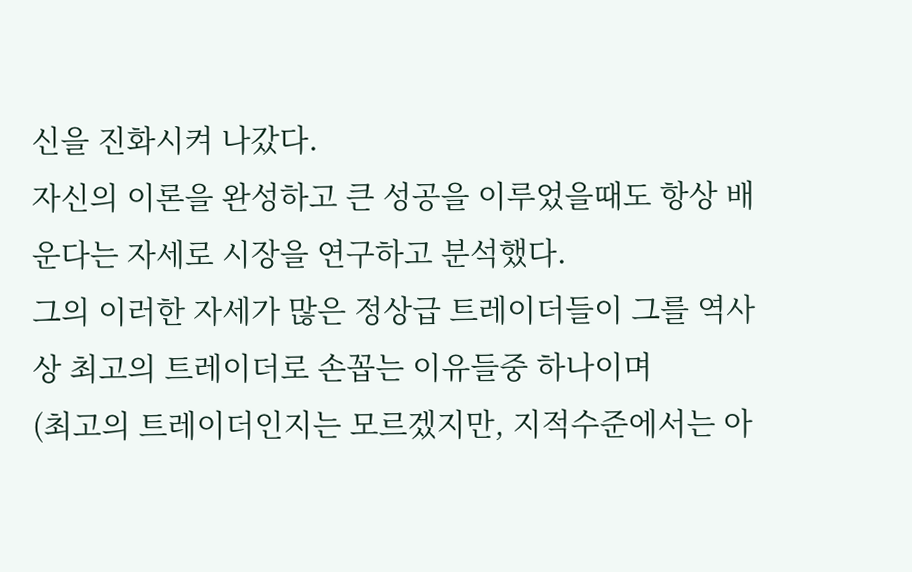신을 진화시켜 나갔다.
자신의 이론을 완성하고 큰 성공을 이루었을때도 항상 배운다는 자세로 시장을 연구하고 분석했다.
그의 이러한 자세가 많은 정상급 트레이더들이 그를 역사상 최고의 트레이더로 손꼽는 이유들중 하나이며
(최고의 트레이더인지는 모르겠지만, 지적수준에서는 아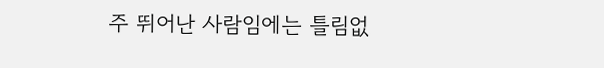주 뛰어난 사람임에는 틀림없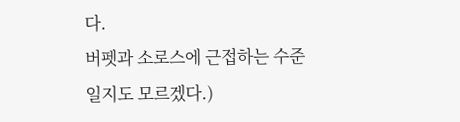다.
버펫과 소로스에 근접하는 수준일지도 모르겠다.)